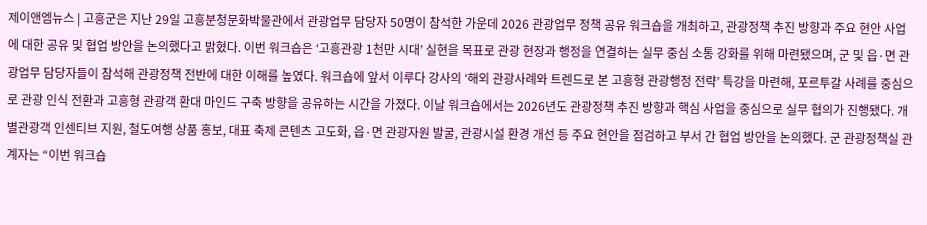제이앤엠뉴스 | 고흥군은 지난 29일 고흥분청문화박물관에서 관광업무 담당자 50명이 참석한 가운데 2026 관광업무 정책 공유 워크숍을 개최하고, 관광정책 추진 방향과 주요 현안 사업에 대한 공유 및 협업 방안을 논의했다고 밝혔다. 이번 워크숍은 ‘고흥관광 1천만 시대’ 실현을 목표로 관광 현장과 행정을 연결하는 실무 중심 소통 강화를 위해 마련됐으며, 군 및 읍·면 관광업무 담당자들이 참석해 관광정책 전반에 대한 이해를 높였다. 워크숍에 앞서 이루다 강사의 ‘해외 관광사례와 트렌드로 본 고흥형 관광행정 전략’ 특강을 마련해, 포르투갈 사례를 중심으로 관광 인식 전환과 고흥형 관광객 환대 마인드 구축 방향을 공유하는 시간을 가졌다. 이날 워크숍에서는 2026년도 관광정책 추진 방향과 핵심 사업을 중심으로 실무 협의가 진행됐다. 개별관광객 인센티브 지원, 철도여행 상품 홍보, 대표 축제 콘텐츠 고도화, 읍·면 관광자원 발굴, 관광시설 환경 개선 등 주요 현안을 점검하고 부서 간 협업 방안을 논의했다. 군 관광정책실 관계자는 “이번 워크숍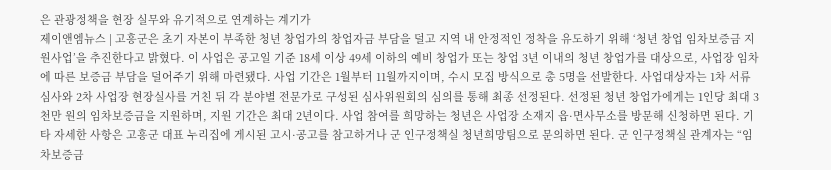은 관광정책을 현장 실무와 유기적으로 연계하는 계기가
제이앤엠뉴스 | 고흥군은 초기 자본이 부족한 청년 창업가의 창업자금 부담을 덜고 지역 내 안정적인 정착을 유도하기 위해 ‘청년 창업 임차보증금 지원사업’을 추진한다고 밝혔다. 이 사업은 공고일 기준 18세 이상 49세 이하의 예비 창업가 또는 창업 3년 이내의 청년 창업가를 대상으로, 사업장 임차에 따른 보증금 부담을 덜어주기 위해 마련됐다. 사업 기간은 1월부터 11월까지이며, 수시 모집 방식으로 총 5명을 선발한다. 사업대상자는 1차 서류심사와 2차 사업장 현장실사를 거친 뒤 각 분야별 전문가로 구성된 심사위원회의 심의를 통해 최종 선정된다. 선정된 청년 창업가에게는 1인당 최대 3천만 원의 임차보증금을 지원하며, 지원 기간은 최대 2년이다. 사업 참여를 희망하는 청년은 사업장 소재지 읍·면사무소를 방문해 신청하면 된다. 기타 자세한 사항은 고흥군 대표 누리집에 게시된 고시·공고를 참고하거나 군 인구정책실 청년희망팀으로 문의하면 된다. 군 인구정책실 관계자는 “임차보증금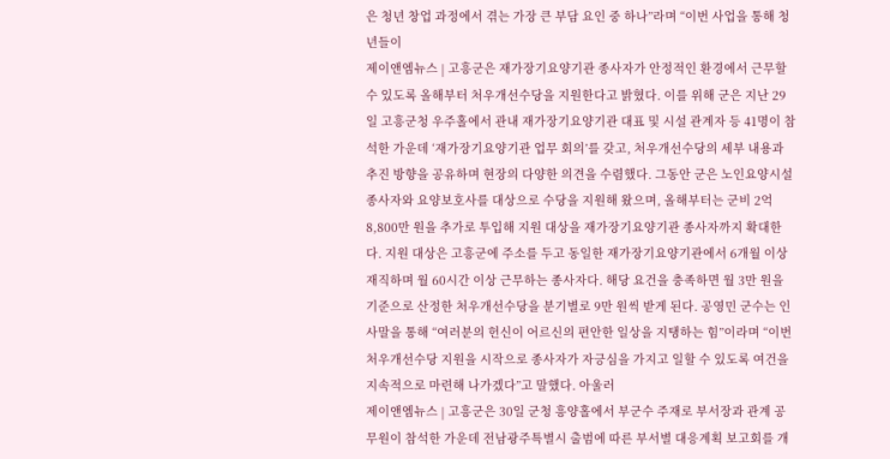은 청년 창업 과정에서 겪는 가장 큰 부담 요인 중 하나”라며 “이번 사업을 통해 청년들이
제이앤엠뉴스 | 고흥군은 재가장기요양기관 종사자가 안정적인 환경에서 근무할 수 있도록 올해부터 처우개선수당을 지원한다고 밝혔다. 이를 위해 군은 지난 29일 고흥군청 우주홀에서 관내 재가장기요양기관 대표 및 시설 관계자 등 41명이 참석한 가운데 ‘재가장기요양기관 업무 회의’를 갖고, 처우개선수당의 세부 내용과 추진 방향을 공유하며 현장의 다양한 의견을 수렴했다. 그동안 군은 노인요양시설 종사자와 요양보호사를 대상으로 수당을 지원해 왔으며, 올해부터는 군비 2억 8,800만 원을 추가로 투입해 지원 대상을 재가장기요양기관 종사자까지 확대한다. 지원 대상은 고흥군에 주소를 두고 동일한 재가장기요양기관에서 6개월 이상 재직하며 월 60시간 이상 근무하는 종사자다. 해당 요건을 충족하면 월 3만 원을 기준으로 산정한 처우개선수당을 분기별로 9만 원씩 받게 된다. 공영민 군수는 인사말을 통해 “여러분의 헌신이 어르신의 편안한 일상을 지탱하는 힘”이라며 “이번 처우개선수당 지원을 시작으로 종사자가 자긍심을 가지고 일할 수 있도록 여건을 지속적으로 마련해 나가겠다”고 말했다. 아울러
제이앤엠뉴스 | 고흥군은 30일 군청 흥양홀에서 부군수 주재로 부서장과 관계 공무원이 참석한 가운데 전남광주특별시 출범에 따른 부서별 대응계획 보고회를 개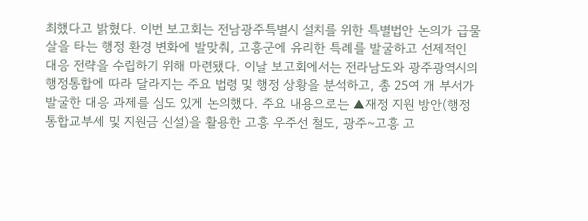최했다고 밝혔다. 이번 보고회는 전남광주특별시 설치를 위한 특별법안 논의가 급물살을 타는 행정 환경 변화에 발맞춰, 고흥군에 유리한 특례를 발굴하고 선제적인 대응 전략을 수립하기 위해 마련됐다. 이날 보고회에서는 전라남도와 광주광역시의 행정통합에 따라 달라지는 주요 법령 및 행정 상황을 분석하고, 총 25여 개 부서가 발굴한 대응 과제를 심도 있게 논의했다. 주요 내용으로는 ▲재정 지원 방안(행정통합교부세 및 지원금 신설)을 활용한 고흥 우주선 철도, 광주~고흥 고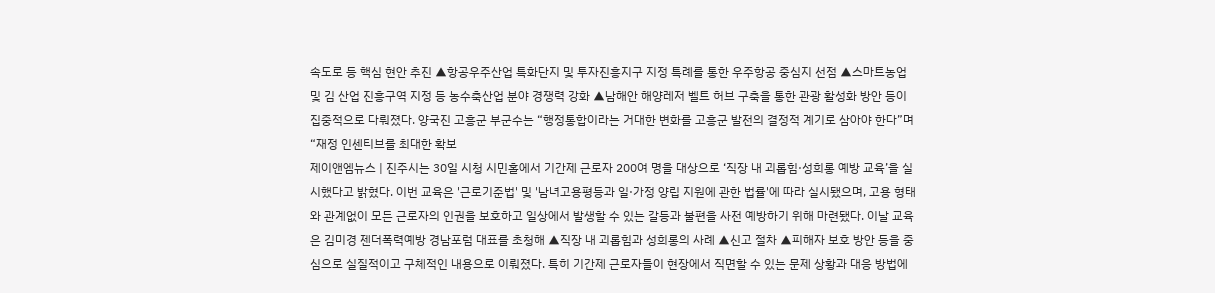속도로 등 핵심 현안 추진 ▲항공우주산업 특화단지 및 투자진흥지구 지정 특례를 통한 우주항공 중심지 선점 ▲스마트농업 및 김 산업 진흥구역 지정 등 농수축산업 분야 경쟁력 강화 ▲남해안 해양레저 벨트 허브 구축을 통한 관광 활성화 방안 등이 집중적으로 다뤄졌다. 양국진 고흥군 부군수는 “행정통합이라는 거대한 변화를 고흥군 발전의 결정적 계기로 삼아야 한다”며 “재정 인센티브를 최대한 확보
제이앤엠뉴스 | 진주시는 30일 시청 시민홀에서 기간제 근로자 200여 명을 대상으로 ‘직장 내 괴롭힘·성희롱 예방 교육’을 실시했다고 밝혔다. 이번 교육은 '근로기준법' 및 '남녀고용평등과 일·가정 양립 지원에 관한 법률'에 따라 실시됐으며, 고용 형태와 관계없이 모든 근로자의 인권을 보호하고 일상에서 발생할 수 있는 갈등과 불편을 사전 예방하기 위해 마련됐다. 이날 교육은 김미경 젠더폭력예방 경남포럼 대표를 초청해 ▲직장 내 괴롭힘과 성희롱의 사례 ▲신고 절차 ▲피해자 보호 방안 등을 중심으로 실질적이고 구체적인 내용으로 이뤄졌다. 특히 기간제 근로자들이 현장에서 직면할 수 있는 문제 상황과 대응 방법에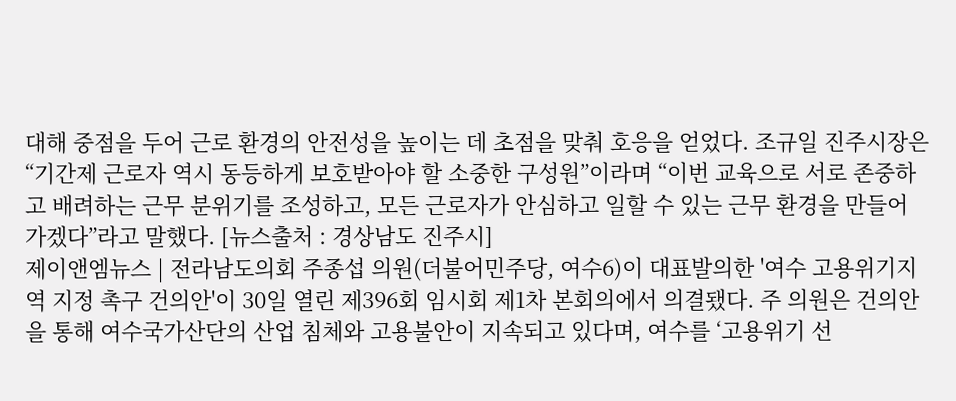대해 중점을 두어 근로 환경의 안전성을 높이는 데 초점을 맞춰 호응을 얻었다. 조규일 진주시장은 “기간제 근로자 역시 동등하게 보호받아야 할 소중한 구성원”이라며 “이번 교육으로 서로 존중하고 배려하는 근무 분위기를 조성하고, 모든 근로자가 안심하고 일할 수 있는 근무 환경을 만들어 가겠다”라고 말했다. [뉴스출처 : 경상남도 진주시]
제이앤엠뉴스 | 전라남도의회 주종섭 의원(더불어민주당, 여수6)이 대표발의한 '여수 고용위기지역 지정 촉구 건의안'이 30일 열린 제396회 임시회 제1차 본회의에서 의결됐다. 주 의원은 건의안을 통해 여수국가산단의 산업 침체와 고용불안이 지속되고 있다며, 여수를 ‘고용위기 선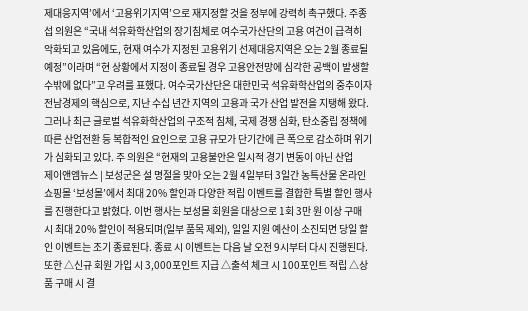제대응지역’에서 ‘고용위기지역’으로 재지정할 것을 정부에 강력히 촉구했다. 주종섭 의원은 “국내 석유화학산업의 장기침체로 여수국가산단의 고용 여건이 급격히 악화되고 있음에도, 현재 여수가 지정된 고용위기 선제대응지역은 오는 2월 종료될 예정”이라며 “현 상황에서 지정이 종료될 경우 고용안전망에 심각한 공백이 발생할 수밖에 없다”고 우려를 표했다. 여수국가산단은 대한민국 석유화학산업의 중추이자 전남경제의 핵심으로, 지난 수십 년간 지역의 고용과 국가 산업 발전을 지탱해 왔다. 그러나 최근 글로벌 석유화학산업의 구조적 침체, 국제 경쟁 심화, 탄소중립 정책에 따른 산업전환 등 복합적인 요인으로 고용 규모가 단기간에 큰 폭으로 감소하며 위기가 심화되고 있다. 주 의원은 “현재의 고용불안은 일시적 경기 변동이 아닌 산업
제이앤엠뉴스 | 보성군은 설 명절을 맞아 오는 2월 4일부터 3일간 농특산물 온라인 쇼핑몰 ‘보성몰’에서 최대 20% 할인과 다양한 적립 이벤트를 결합한 특별 할인 행사를 진행한다고 밝혔다. 이번 행사는 보성몰 회원을 대상으로 1회 3만 원 이상 구매 시 최대 20% 할인이 적용되며(일부 품목 제외), 일일 지원 예산이 소진되면 당일 할인 이벤트는 조기 종료된다. 종료 시 이벤트는 다음 날 오전 9시부터 다시 진행된다. 또한 △신규 회원 가입 시 3,000포인트 지급 △출석 체크 시 100포인트 적립 △상품 구매 시 결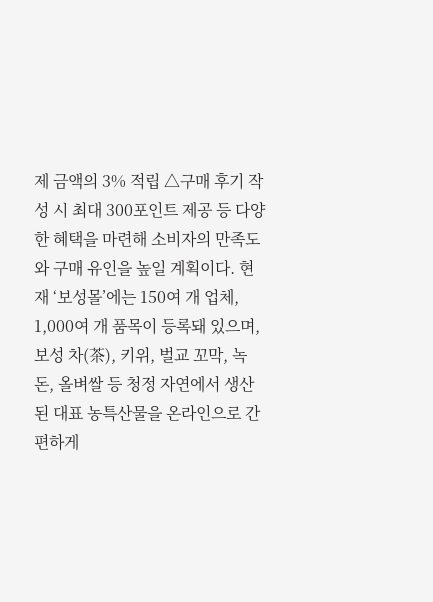제 금액의 3% 적립 △구매 후기 작성 시 최대 300포인트 제공 등 다양한 혜택을 마련해 소비자의 만족도와 구매 유인을 높일 계획이다. 현재 ‘보성몰’에는 150여 개 업체, 1,000여 개 품목이 등록돼 있으며, 보성 차(茶), 키위, 벌교 꼬막, 녹돈, 올벼쌀 등 청정 자연에서 생산된 대표 농특산물을 온라인으로 간편하게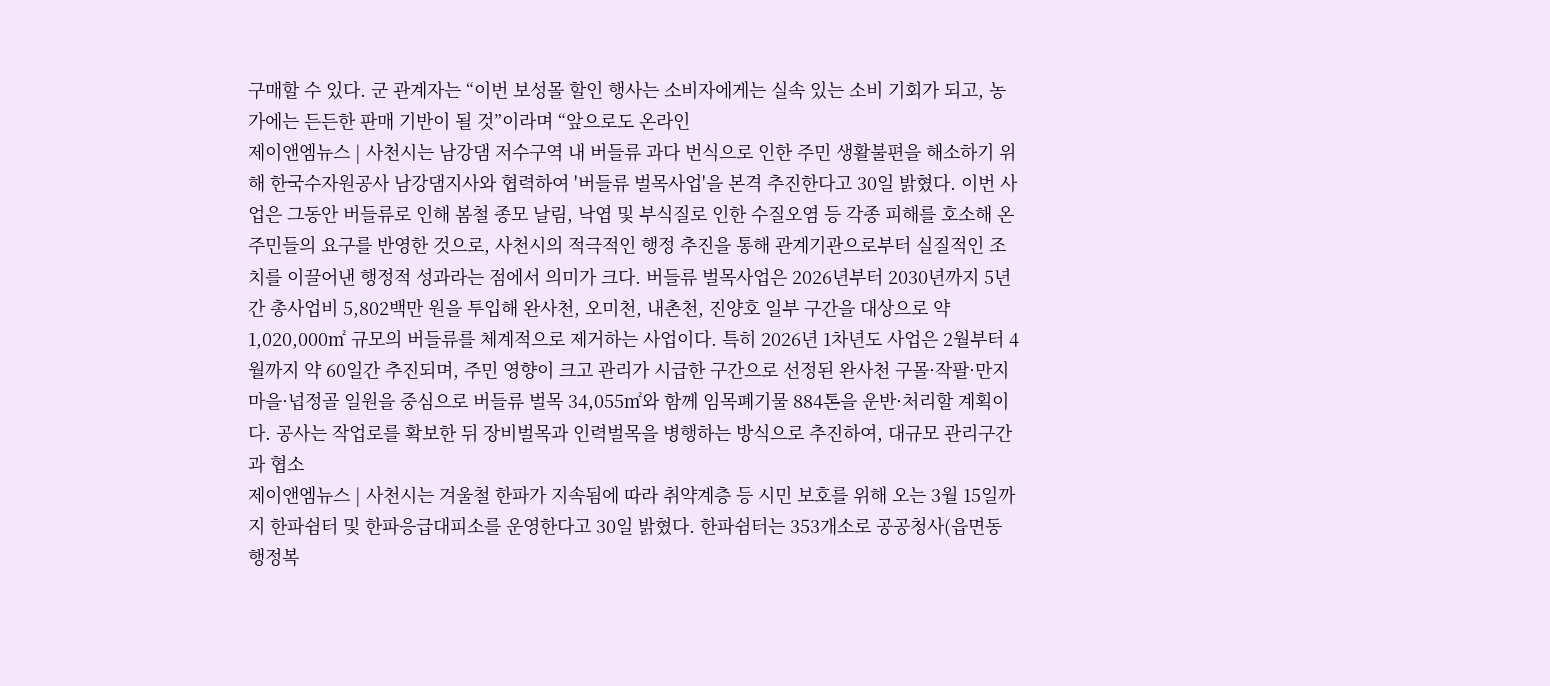구매할 수 있다. 군 관계자는 “이번 보성몰 할인 행사는 소비자에게는 실속 있는 소비 기회가 되고, 농가에는 든든한 판매 기반이 될 것”이라며 “앞으로도 온라인
제이앤엠뉴스 | 사천시는 남강댐 저수구역 내 버들류 과다 번식으로 인한 주민 생활불편을 해소하기 위해 한국수자원공사 남강댐지사와 협력하여 '버들류 벌목사업'을 본격 추진한다고 30일 밝혔다. 이번 사업은 그동안 버들류로 인해 봄철 종모 날림, 낙엽 및 부식질로 인한 수질오염 등 각종 피해를 호소해 온 주민들의 요구를 반영한 것으로, 사천시의 적극적인 행정 추진을 통해 관계기관으로부터 실질적인 조치를 이끌어낸 행정적 성과라는 점에서 의미가 크다. 버들류 벌목사업은 2026년부터 2030년까지 5년간 총사업비 5,802백만 원을 투입해 완사천, 오미천, 내촌천, 진양호 일부 구간을 대상으로 약 1,020,000㎡ 규모의 버들류를 체계적으로 제거하는 사업이다. 특히 2026년 1차년도 사업은 2월부터 4월까지 약 60일간 추진되며, 주민 영향이 크고 관리가 시급한 구간으로 선정된 완사천 구몰·작팔·만지마을·넙정골 일원을 중심으로 버들류 벌목 34,055㎡와 함께 임목폐기물 884톤을 운반·처리할 계획이다. 공사는 작업로를 확보한 뒤 장비벌목과 인력벌목을 병행하는 방식으로 추진하여, 대규모 관리구간과 협소
제이앤엠뉴스 | 사천시는 겨울철 한파가 지속됨에 따라 취약계층 등 시민 보호를 위해 오는 3월 15일까지 한파쉼터 및 한파응급대피소를 운영한다고 30일 밝혔다. 한파쉼터는 353개소로 공공청사(읍면동 행정복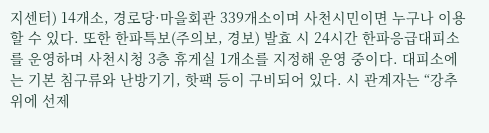지센터) 14개소, 경로당·마을회관 339개소이며 사천시민이면 누구나 이용할 수 있다. 또한 한파특보(주의보, 경보) 발효 시 24시간 한파응급대피소를 운영하며 사천시청 3층 휴게실 1개소를 지정해 운영 중이다. 대피소에는 기본 침구류와 난방기기, 핫팩 등이 구비되어 있다. 시 관계자는 “강추위에 선제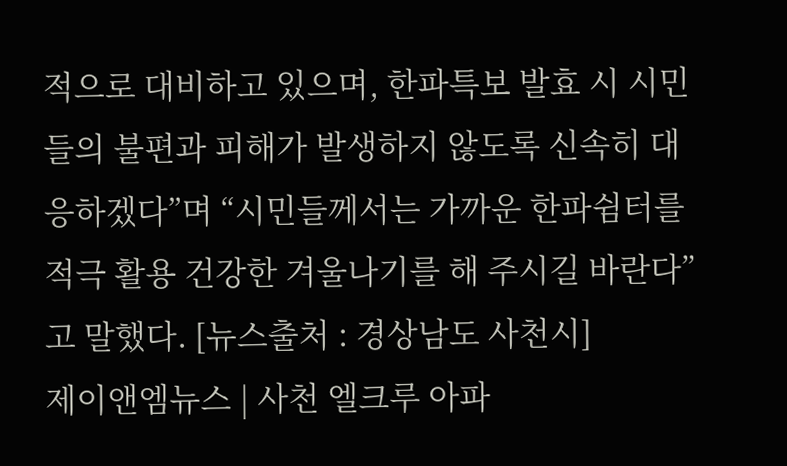적으로 대비하고 있으며, 한파특보 발효 시 시민 들의 불편과 피해가 발생하지 않도록 신속히 대응하겠다”며 “시민들께서는 가까운 한파쉼터를 적극 활용 건강한 겨울나기를 해 주시길 바란다”고 말했다. [뉴스출처 : 경상남도 사천시]
제이앤엠뉴스 | 사천 엘크루 아파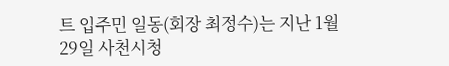트 입주민 일동(회장 최정수)는 지난 1월 29일 사천시청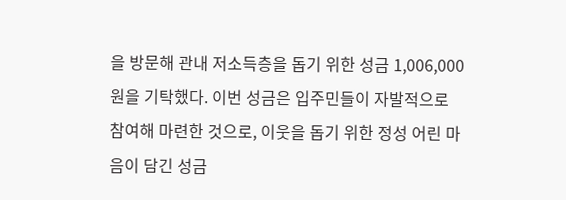을 방문해 관내 저소득층을 돕기 위한 성금 1,006,000원을 기탁했다. 이번 성금은 입주민들이 자발적으로 참여해 마련한 것으로, 이웃을 돕기 위한 정성 어린 마음이 담긴 성금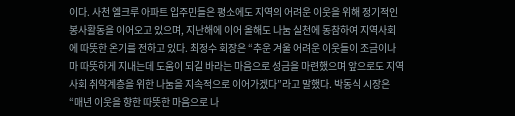이다. 사천 엘크루 아파트 입주민들은 평소에도 지역의 어려운 이웃을 위해 정기적인 봉사활동을 이어오고 있으며, 지난해에 이어 올해도 나눔 실천에 동참하여 지역사회에 따뜻한 온기를 전하고 있다. 최정수 회장은 “추운 겨울 어려운 이웃들이 조금이나마 따뜻하게 지내는데 도움이 되길 바라는 마음으로 성금을 마련했으며 앞으로도 지역사회 취약계층을 위한 나눔을 지속적으로 이어가겠다”라고 말했다. 박동식 시장은 “매년 이웃을 향한 따뜻한 마음으로 나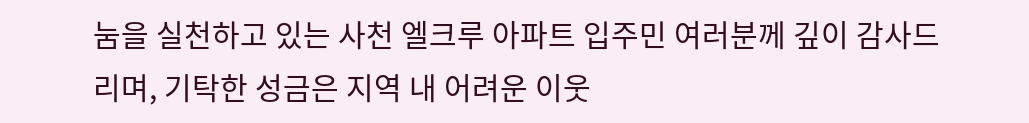눔을 실천하고 있는 사천 엘크루 아파트 입주민 여러분께 깊이 감사드리며, 기탁한 성금은 지역 내 어려운 이웃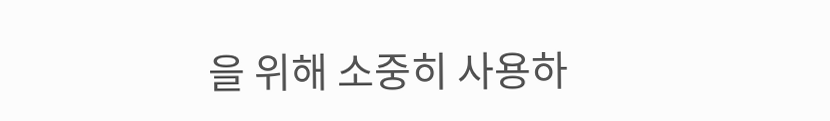을 위해 소중히 사용하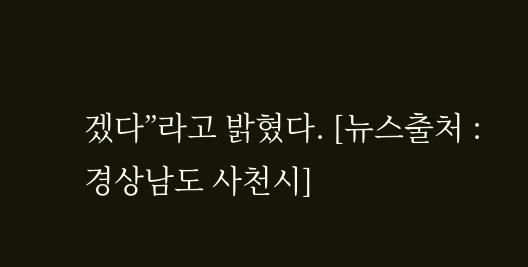겠다”라고 밝혔다. [뉴스출처 : 경상남도 사천시]